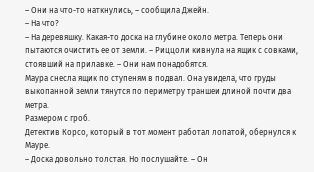– Они на что-то наткнулись, – сообщила Джейн.
– На что?
– На деревяшку. Какая-то доска на глубине около метра. Теперь они пытаются очистить ее от земли. – Риццоли кивнула на ящик с совками, стоявший на прилавке. – Они нам понадобятся.
Маура снесла ящик по ступеням в подвал. Она увидела, что груды выкопанной земли тянутся по периметру траншеи длиной почти два метра.
Размером с гроб.
Детектив Корсо, который в тот момент работал лопатой, обернулся к Мауре.
– Доска довольно толстая. Но послушайте. – Он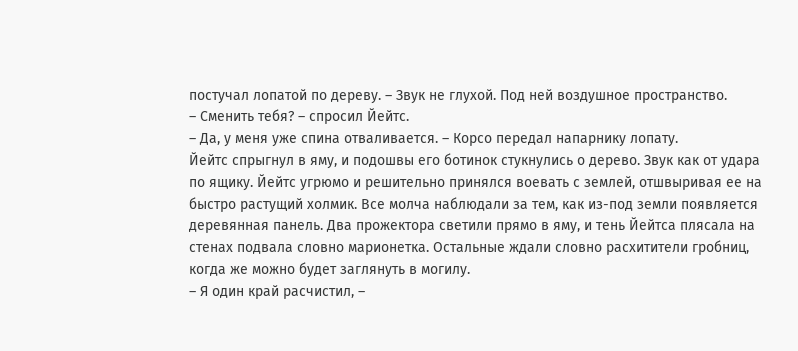постучал лопатой по дереву. – Звук не глухой. Под ней воздушное пространство.
– Сменить тебя? – спросил Йейтс.
– Да, у меня уже спина отваливается. – Корсо передал напарнику лопату.
Йейтс спрыгнул в яму, и подошвы его ботинок стукнулись о дерево. Звук как от удара по ящику. Йейтс угрюмо и решительно принялся воевать с землей, отшвыривая ее на быстро растущий холмик. Все молча наблюдали за тем, как из-под земли появляется деревянная панель. Два прожектора светили прямо в яму, и тень Йейтса плясала на стенах подвала словно марионетка. Остальные ждали словно расхитители гробниц, когда же можно будет заглянуть в могилу.
– Я один край расчистил, –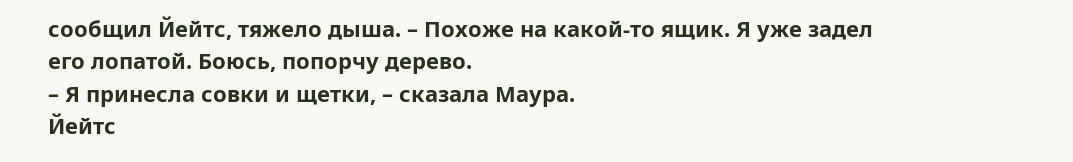сообщил Йейтс, тяжело дыша. – Похоже на какой-то ящик. Я уже задел его лопатой. Боюсь, попорчу дерево.
– Я принесла совки и щетки, – сказала Маура.
Йейтс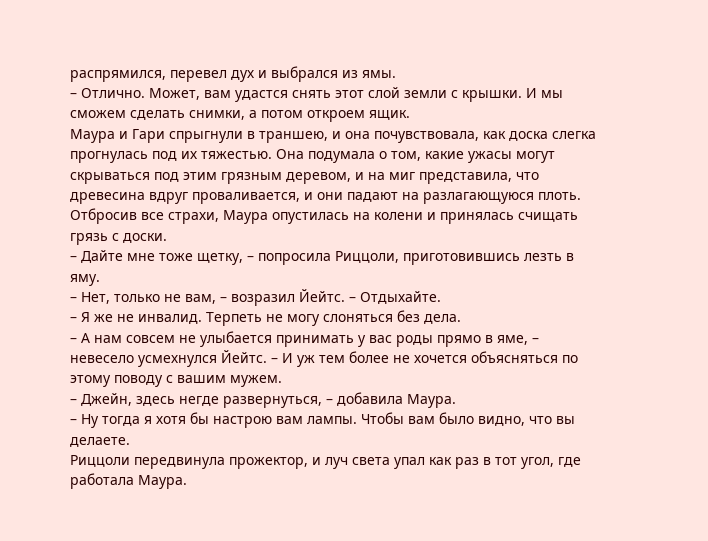распрямился, перевел дух и выбрался из ямы.
– Отлично. Может, вам удастся снять этот слой земли с крышки. И мы сможем сделать снимки, а потом откроем ящик.
Маура и Гари спрыгнули в траншею, и она почувствовала, как доска слегка прогнулась под их тяжестью. Она подумала о том, какие ужасы могут скрываться под этим грязным деревом, и на миг представила, что древесина вдруг проваливается, и они падают на разлагающуюся плоть. Отбросив все страхи, Маура опустилась на колени и принялась счищать грязь с доски.
– Дайте мне тоже щетку, – попросила Риццоли, приготовившись лезть в яму.
– Нет, только не вам, – возразил Йейтс. – Отдыхайте.
– Я же не инвалид. Терпеть не могу слоняться без дела.
– А нам совсем не улыбается принимать у вас роды прямо в яме, – невесело усмехнулся Йейтс. – И уж тем более не хочется объясняться по этому поводу с вашим мужем.
– Джейн, здесь негде развернуться, – добавила Маура.
– Ну тогда я хотя бы настрою вам лампы. Чтобы вам было видно, что вы делаете.
Риццоли передвинула прожектор, и луч света упал как раз в тот угол, где работала Маура.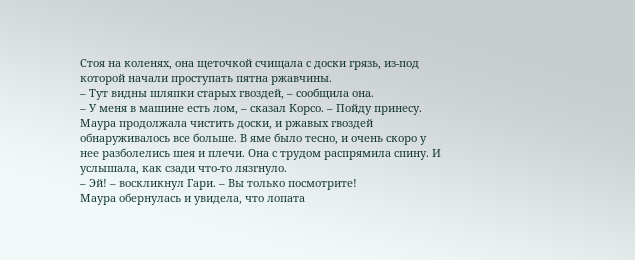Стоя на коленях, она щеточкой счищала с доски грязь, из-под которой начали проступать пятна ржавчины.
– Тут видны шляпки старых гвоздей, – сообщила она.
– У меня в машине есть лом, – сказал Корсо. – Пойду принесу.
Маура продолжала чистить доски, и ржавых гвоздей обнаруживалось все больше. В яме было тесно, и очень скоро у нее разболелись шея и плечи. Она с трудом распрямила спину. И услышала, как сзади что-то лязгнуло.
– Эй! – воскликнул Гари. – Вы только посмотрите!
Маура обернулась и увидела, что лопата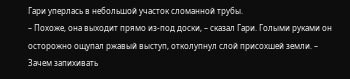Гари уперлась в небольшой участок сломанной трубы.
– Похоже, она выходит прямо из-под доски, – сказал Гари. Голыми руками он осторожно ощупал ржавый выступ, отколупнул слой присохшей земли. – Зачем запихивать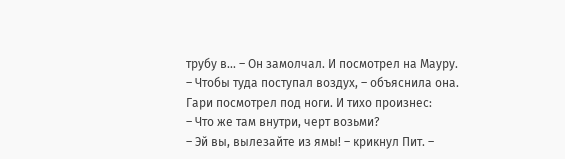трубу в... – Он замолчал. И посмотрел на Мауру.
– Чтобы туда поступал воздух, – объяснила она.
Гари посмотрел под ноги. И тихо произнес:
– Что же там внутри, черт возьми?
– Эй вы, вылезайте из ямы! – крикнул Пит. –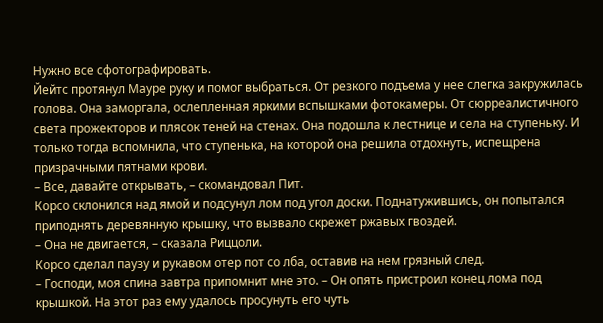Нужно все сфотографировать.
Йейтс протянул Мауре руку и помог выбраться. От резкого подъема у нее слегка закружилась голова. Она заморгала, ослепленная яркими вспышками фотокамеры. От сюрреалистичного света прожекторов и плясок теней на стенах. Она подошла к лестнице и села на ступеньку. И только тогда вспомнила, что ступенька, на которой она решила отдохнуть, испещрена призрачными пятнами крови.
– Все, давайте открывать, – скомандовал Пит.
Корсо склонился над ямой и подсунул лом под угол доски. Поднатужившись, он попытался приподнять деревянную крышку, что вызвало скрежет ржавых гвоздей.
– Она не двигается, – сказала Риццоли.
Корсо сделал паузу и рукавом отер пот со лба, оставив на нем грязный след.
– Господи, моя спина завтра припомнит мне это. – Он опять пристроил конец лома под крышкой. На этот раз ему удалось просунуть его чуть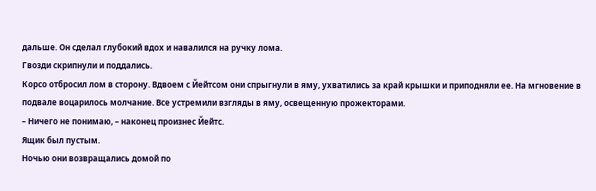дальше. Он сделал глубокий вдох и навалился на ручку лома.
Гвозди скрипнули и поддались.
Корсо отбросил лом в сторону. Вдвоем с Йейтсом они спрыгнули в яму, ухватились за край крышки и приподняли ее. На мгновение в подвале воцарилось молчание. Все устремили взгляды в яму, освещенную прожекторами.
– Ничего не понимаю, – наконец произнес Йейтс.
Ящик был пустым.
Ночью они возвращались домой по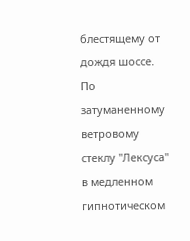блестящему от дождя шоссе. По затуманенному ветровому стеклу "Лексуса" в медленном гипнотическом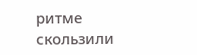ритме скользили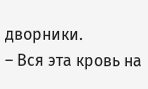дворники.
– Вся эта кровь на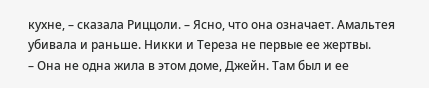кухне, – сказала Риццоли. – Ясно, что она означает. Амальтея убивала и раньше. Никки и Тереза не первые ее жертвы.
– Она не одна жила в этом доме, Джейн. Там был и ее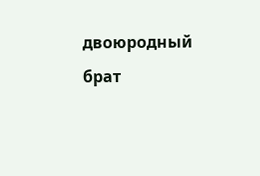двоюродный брат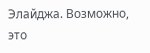Элайджа. Возможно, это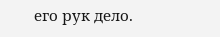его рук дело.